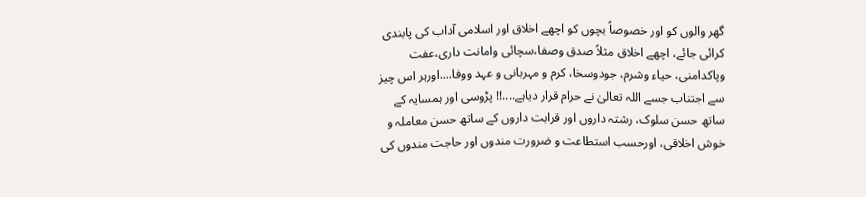گھر والوں کو اور خصوصاً بچوں کو اچھے اخلاق اور اسلامی آداب کی پابندی کرائی جائے، اچھے اخلاق مثلاً صدق وصفا،سچائی وامانت داری،عفت وپاکدامنی، حیاء وشرم، جودوسخا، کرم و مہربانی و عہد ووفا....اورہر اس چیز سے اجتناب جسے اللہ تعالیٰ نے حرام قرار دیاہے....!! پڑوسی اور ہمسایہ کے ساتھ حسن سلوک، رشتہ داروں اور قرابت داروں کے ساتھ حسن معاملہ و خوش اخلاقی، اورحسب استطاعت و ضرورت مندوں اور حاجت مندوں کی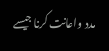مدد واعانت کرنا جیسے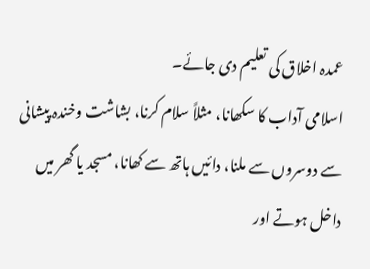عمدہ اخلاق کی تعلیم دی جائے۔
اسلامی آداب کا سکھانا، مثلاً سلام کرنا، بشاشت وخندہ پیشانی سے دوسروں سے ملنا، دائیں ہاتھ سے کھانا، مسجد یا گھر میں داخل ہوتے اور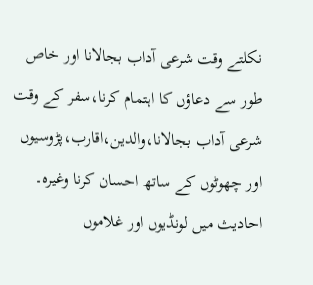نکلتے وقت شرعی آداب بجالانا اور خاص طور سے دعاؤں کا اہتمام کرنا،سفر کے وقت شرعی آداب بجالانا،والدین،اقارب،پڑوسیوں اور چھوٹوں کے ساتھ احسان کرنا وغیرہ۔
احادیث میں لونڈیوں اور غلاموں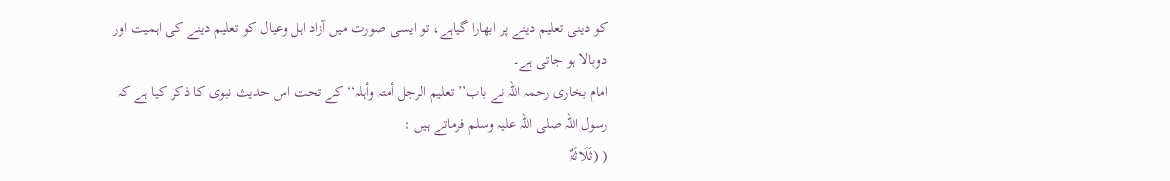کو دینی تعلیم دینے پر ابھارا گیاہے، تو ایسی صورت میں آزاد اہل وعیال کو تعلیم دینے کی اہمیت اور دوبالا ہو جاتی ہے۔
امام بخاری رحمہ اللہ نے باب’’ تعلیم الرجل أمتہ وأہلہ‘‘کے تحت اس حدیث نبوی کا ذکر کیا ہے کہ رسول اللہ صلی اللہ علیہ وسلم فرماتے ہیں :
( (ثَلَاثَۃٌ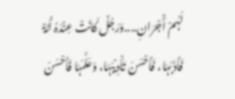لَہُمْ أَْجْرَانِ....وَرَجُلٌ کَانَتْ عِنْدَہٗ أُمَّۃٌ فَأَدَّبَہَا، فَأَحْسَنَ تَأْدِیْبَہَا، وَعَلَّمَہَا فَأَحْسَنَ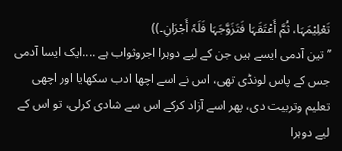تَعْلِیْمَہَا، ثُمَّ أَعْتَقَہَا فَتَزَوَّجَہَا فَلَہٗ أَجْرَانِ۔))
’’تین آدمی ایسے ہیں جن کے لیے دوہرا اجروثواب ہے ....ایک ایسا آدمی جس کے پاس لونڈی تھی، اس نے اسے اچھا ادب سکھایا اور اچھی تعلیم وتربیت دی، پھر اسے آزاد کرکے اس سے شادی کرلی، تو اس کے لیے دوہرا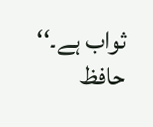ثواب ہے۔‘‘
حافظ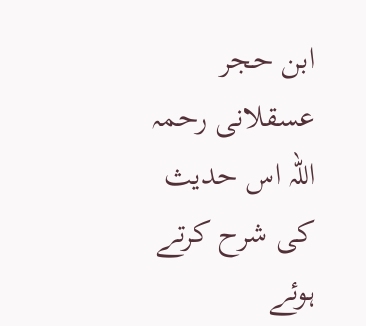ابن حجر عسقلانی رحمہ اللہ اس حدیث کی شرح کرتے ہوئے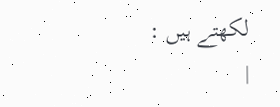لکھتے ہیں :
|